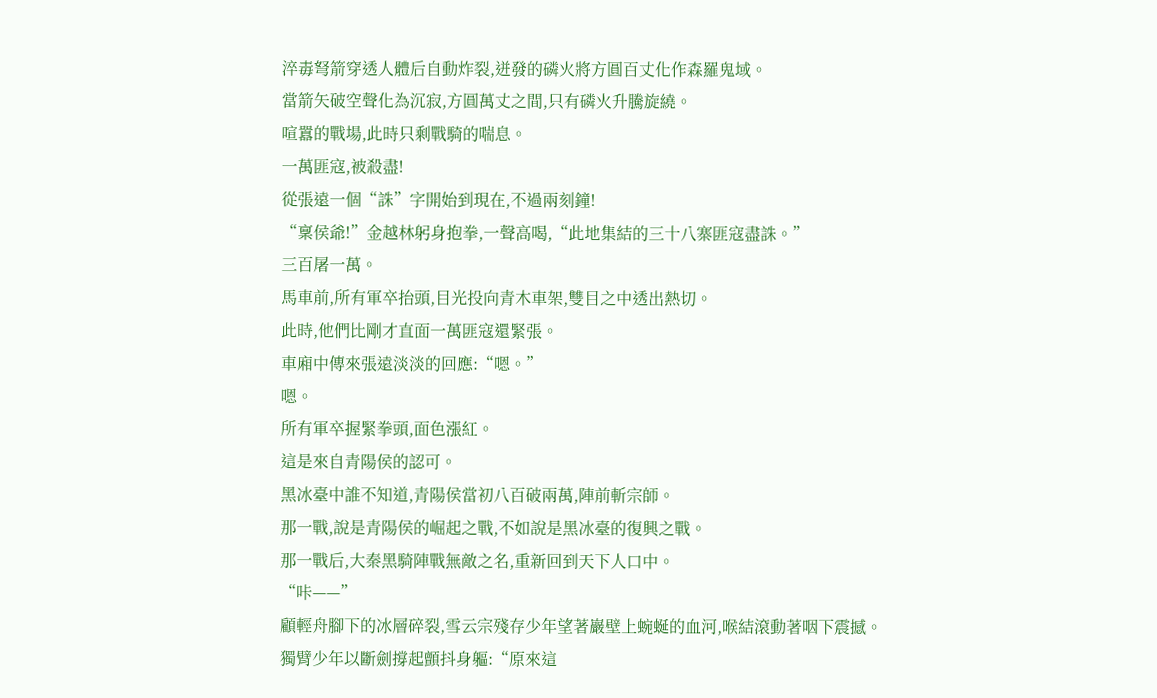淬毒弩箭穿透人體后自動炸裂,迸發的磷火將方圓百丈化作森羅鬼域。
當箭矢破空聲化為沉寂,方圓萬丈之間,只有磷火升騰旋繞。
喧囂的戰場,此時只剩戰騎的喘息。
一萬匪寇,被殺盡!
從張遠一個“誅”字開始到現在,不過兩刻鐘!
“稟侯爺!”金越林躬身抱拳,一聲高喝,“此地集結的三十八寨匪寇盡誅。”
三百屠一萬。
馬車前,所有軍卒抬頭,目光投向青木車架,雙目之中透出熱切。
此時,他們比剛才直面一萬匪寇還緊張。
車廂中傳來張遠淡淡的回應:“嗯。”
嗯。
所有軍卒握緊拳頭,面色漲紅。
這是來自青陽侯的認可。
黑冰臺中誰不知道,青陽侯當初八百破兩萬,陣前斬宗師。
那一戰,說是青陽侯的崛起之戰,不如說是黑冰臺的復興之戰。
那一戰后,大秦黑騎陣戰無敵之名,重新回到天下人口中。
“咔——”
顧輕舟腳下的冰層碎裂,雪云宗殘存少年望著巖壁上蜿蜒的血河,喉結滾動著咽下震撼。
獨臂少年以斷劍撐起顫抖身軀:“原來這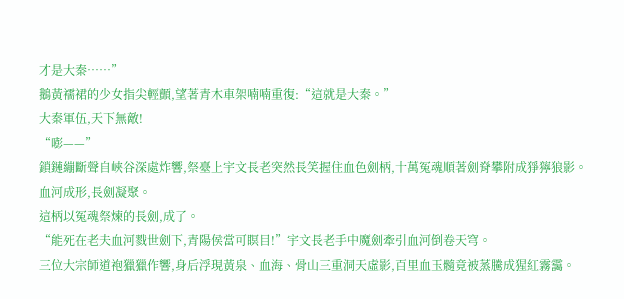才是大秦……”
鵝黃襦裙的少女指尖輕顫,望著青木車架喃喃重復:“這就是大秦。”
大秦軍伍,天下無敵!
“嘭——”
鎖鏈繃斷聲自峽谷深處炸響,祭臺上宇文長老突然長笑握住血色劍柄,十萬冤魂順著劍脊攀附成猙獰狼影。
血河成形,長劍凝聚。
這柄以冤魂祭煉的長劍,成了。
“能死在老夫血河戮世劍下,青陽侯當可瞑目!”宇文長老手中魔劍牽引血河倒卷天穹。
三位大宗師道袍獵獵作響,身后浮現黃泉、血海、骨山三重洞天虛影,百里血玉髓竟被蒸騰成猩紅霧靄。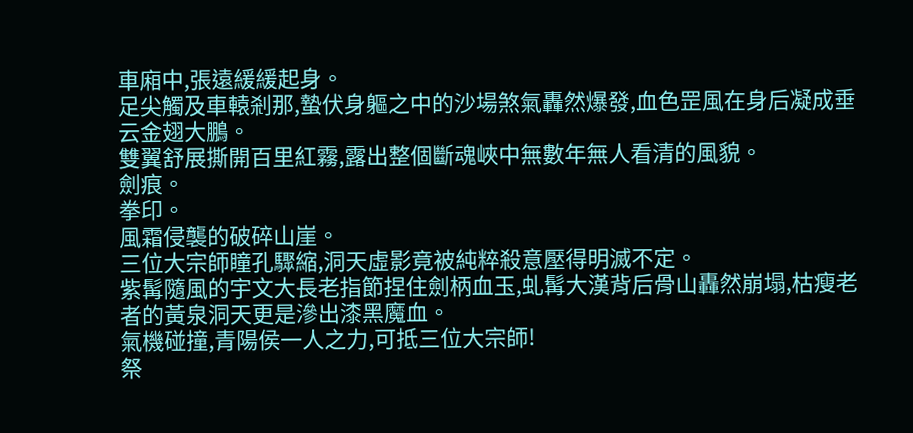車廂中,張遠緩緩起身。
足尖觸及車轅剎那,蟄伏身軀之中的沙場煞氣轟然爆發,血色罡風在身后凝成垂云金翅大鵬。
雙翼舒展撕開百里紅霧,露出整個斷魂峽中無數年無人看清的風貌。
劍痕。
拳印。
風霜侵襲的破碎山崖。
三位大宗師瞳孔驟縮,洞天虛影竟被純粹殺意壓得明滅不定。
紫髯隨風的宇文大長老指節捏住劍柄血玉,虬髯大漢背后骨山轟然崩塌,枯瘦老者的黃泉洞天更是滲出漆黑魔血。
氣機碰撞,青陽侯一人之力,可抵三位大宗師!
祭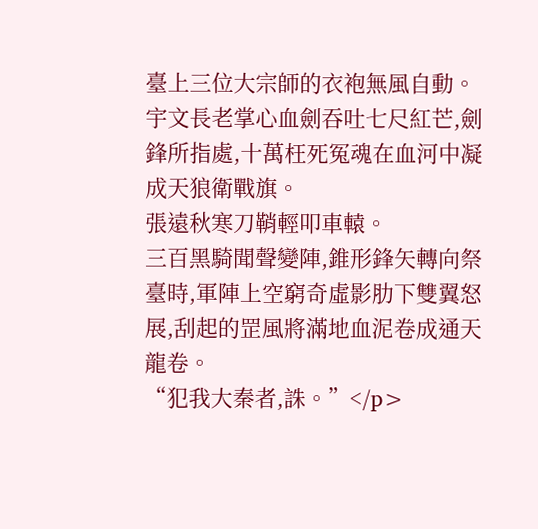臺上三位大宗師的衣袍無風自動。
宇文長老掌心血劍吞吐七尺紅芒,劍鋒所指處,十萬枉死冤魂在血河中凝成天狼衛戰旗。
張遠秋寒刀鞘輕叩車轅。
三百黑騎聞聲變陣,錐形鋒矢轉向祭臺時,軍陣上空窮奇虛影肋下雙翼怒展,刮起的罡風將滿地血泥卷成通天龍卷。
“犯我大秦者,誅。”</p>